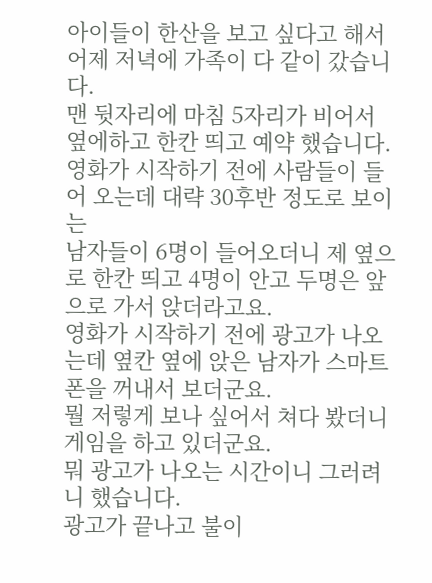아이들이 한산을 보고 싶다고 해서 어제 저녁에 가족이 다 같이 갔습니다.
맨 뒷자리에 마침 5자리가 비어서 옆에하고 한칸 띄고 예약 했습니다.
영화가 시작하기 전에 사람들이 들어 오는데 대략 30후반 정도로 보이는
남자들이 6명이 들어오더니 제 옆으로 한칸 띄고 4명이 안고 두명은 앞으로 가서 앉더라고요.
영화가 시작하기 전에 광고가 나오는데 옆칸 옆에 앉은 남자가 스마트폰을 꺼내서 보더군요.
뭘 저렇게 보나 싶어서 쳐다 봤더니 게임을 하고 있더군요.
뭐 광고가 나오는 시간이니 그러려니 했습니다.
광고가 끝나고 불이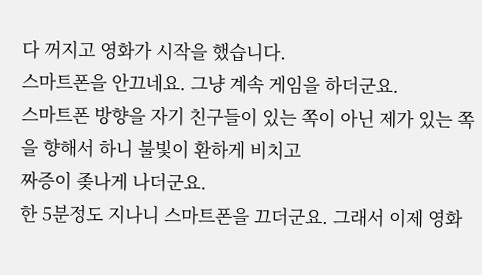다 꺼지고 영화가 시작을 했습니다.
스마트폰을 안끄네요. 그냥 계속 게임을 하더군요.
스마트폰 방향을 자기 친구들이 있는 쪽이 아닌 제가 있는 쪽을 향해서 하니 불빛이 환하게 비치고
짜증이 좆나게 나더군요.
한 5분정도 지나니 스마트폰을 끄더군요. 그래서 이제 영화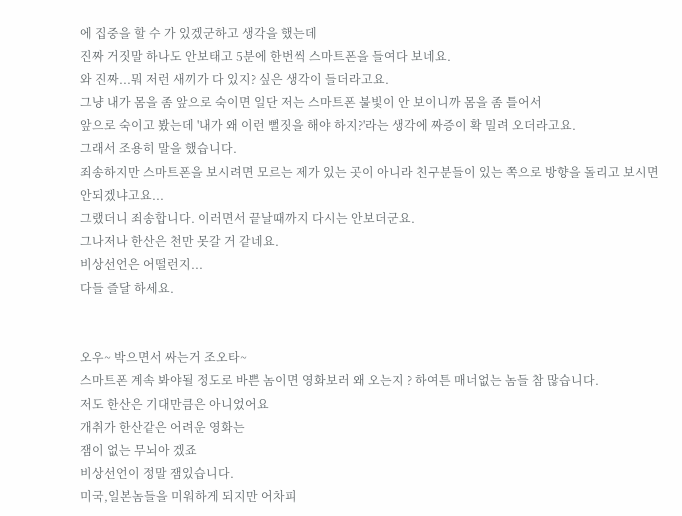에 집중을 할 수 가 있겠군하고 생각을 했는데
진짜 거짓말 하나도 안보태고 5분에 한번씩 스마트폰을 들여다 보네요.
와 진짜...뭐 저런 새끼가 다 있지? 싶은 생각이 들더라고요.
그냥 내가 몸을 좀 앞으로 숙이면 일단 저는 스마트폰 불빛이 안 보이니까 몸을 좀 틀어서
앞으로 숙이고 봤는데 '내가 왜 이런 뻘짓을 해야 하지?'라는 생각에 짜증이 확 밀려 오더라고요.
그래서 조용히 말을 했습니다.
죄송하지만 스마트폰을 보시려면 모르는 제가 있는 곳이 아니라 친구분들이 있는 쪽으로 방향을 돌리고 보시면 안되겠냐고요...
그랬더니 죄송합니다. 이러면서 끝날때까지 다시는 안보더군요.
그나저나 한산은 천만 못갈 거 같네요.
비상선언은 어떨런지...
다들 즐달 하세요.


오우~ 박으면서 싸는거 조오타~
스마트폰 계속 봐야될 정도로 바쁜 놈이면 영화보러 왜 오는지 ? 하여튼 매너없는 놈들 참 많습니다.
저도 한산은 기대만큼은 아니었어요
개취가 한산같은 어려운 영화는
잼이 없는 무뇌아 겠죠
비상선언이 정말 잼있습니다.
미국,일본놈들을 미워하게 되지만 어차피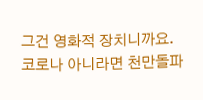그건 영화적 장치니까요.
코로나 아니라면 천만돌파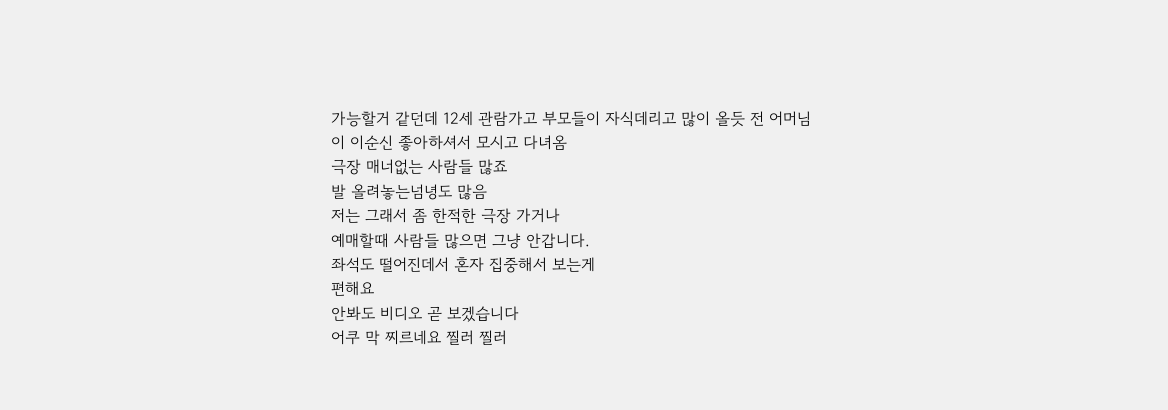가능할거 같던데 12세 관람가고 부모들이 자식데리고 많이 올듯 전 어머님이 이순신 좋아하셔서 모시고 다녀옴
극장 매너없는 사람들 많죠
발 올려놓는넘녕도 많음
저는 그래서 좀 한적한 극장 가거나
예매할때 사람들 많으면 그냥 안갑니다.
좌석도 떨어진데서 혼자 집중해서 보는게
편해요
안봐도 비디오 곧 보겠습니다
어쿠 막 찌르네요 찔러 찔러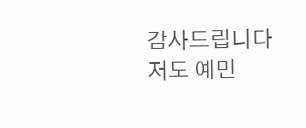감사드립니다
저도 예민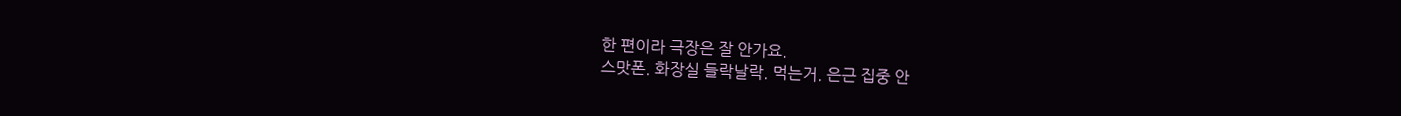한 편이라 극장은 잘 안가요.
스맛폰. 화장실 들락날락. 먹는거. 은근 집중 안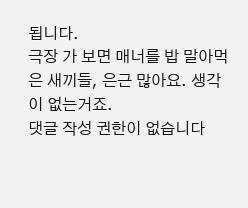됩니다.
극장 가 보면 매너를 밥 말아먹은 새끼들, 은근 많아요. 생각이 없는거죠.
댓글 작성 권한이 없습니다